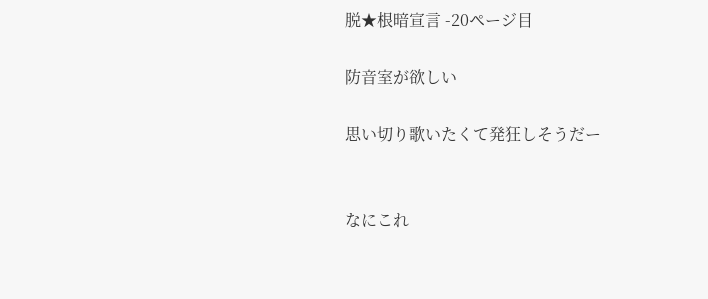脱★根暗宣言 -20ページ目

防音室が欲しい

思い切り歌いたくて発狂しそうだー


なにこれ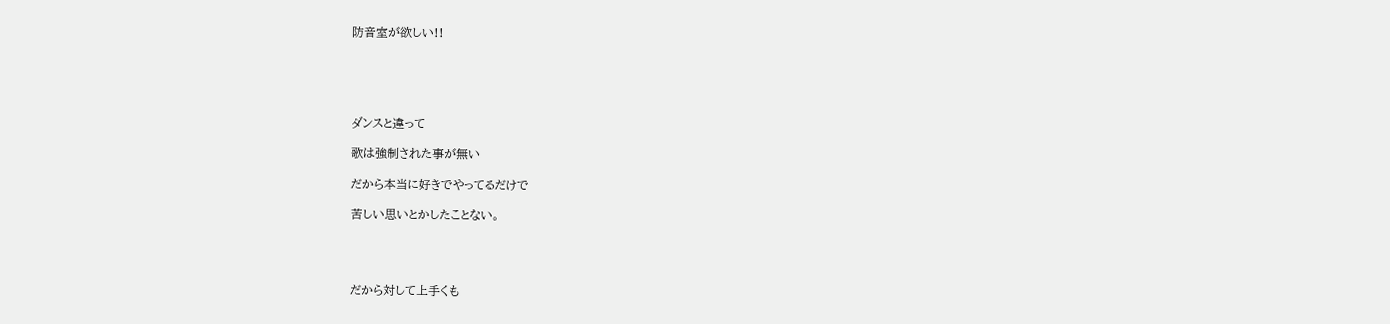防音室が欲しい!!





ダンスと違って

歌は強制された事が無い

だから本当に好きでやってるだけで

苦しい思いとかしたことない。




だから対して上手くも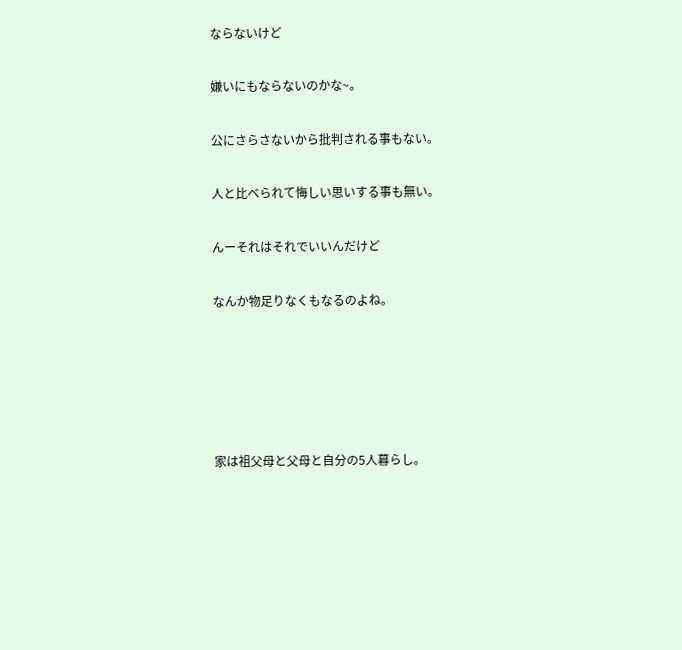ならないけど

嫌いにもならないのかな~。

公にさらさないから批判される事もない。

人と比べられて悔しい思いする事も無い。

んーそれはそれでいいんだけど

なんか物足りなくもなるのよね。





家は祖父母と父母と自分の5人暮らし。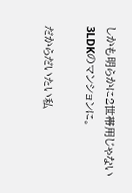しかも明らかに2世帯用じゃない3LDKのマンションに。

だからだいたい私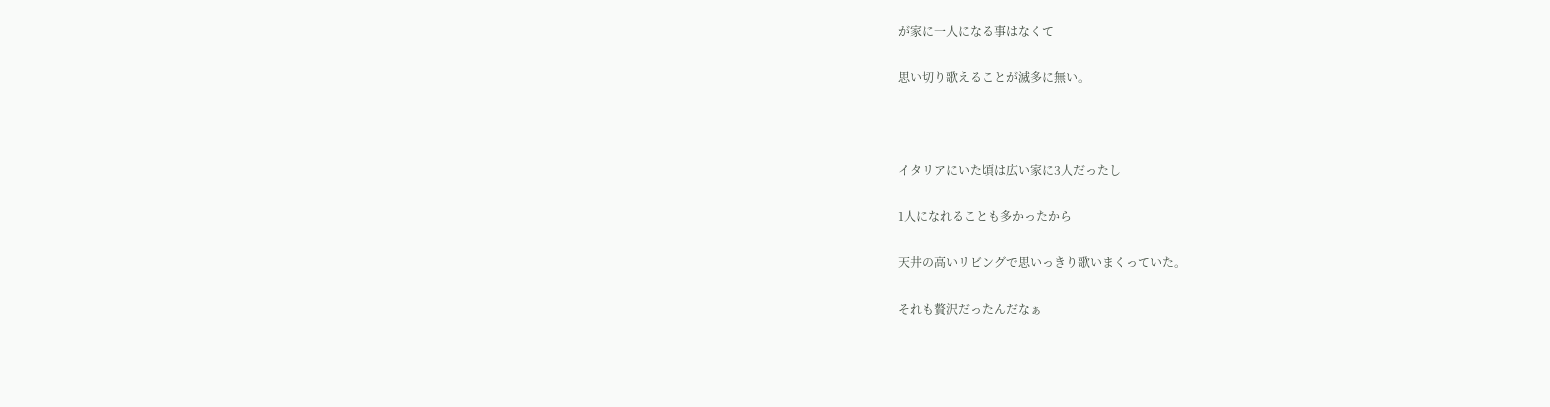が家に一人になる事はなくて

思い切り歌えることが滅多に無い。



イタリアにいた頃は広い家に3人だったし

1人になれることも多かったから

天井の高いリビングで思いっきり歌いまくっていた。

それも贅沢だったんだなぁ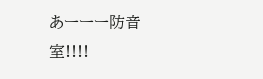あーーー防音室!!!!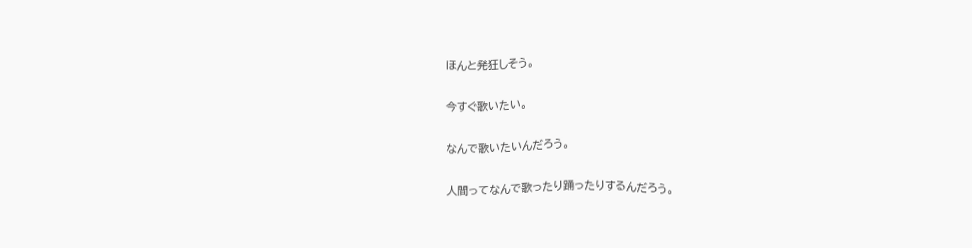ほんと発狂しそう。

今すぐ歌いたい。

なんで歌いたいんだろう。

人間ってなんで歌ったり踊ったりするんだろう。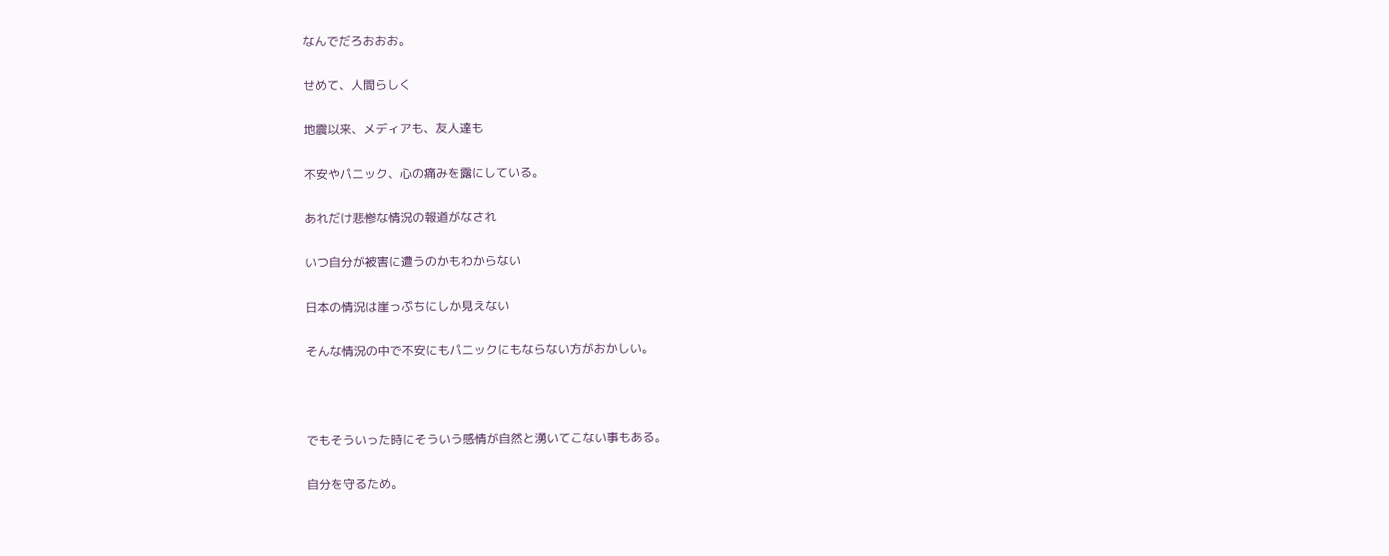なんでだろおおお。

せめて、人間らしく

地震以来、メディアも、友人達も

不安やパニック、心の痛みを露にしている。

あれだけ悲惨な情況の報道がなされ

いつ自分が被害に遭うのかもわからない

日本の情況は崖っぷちにしか見えない

そんな情況の中で不安にもパニックにもならない方がおかしい。



でもそういった時にそういう感情が自然と湧いてこない事もある。

自分を守るため。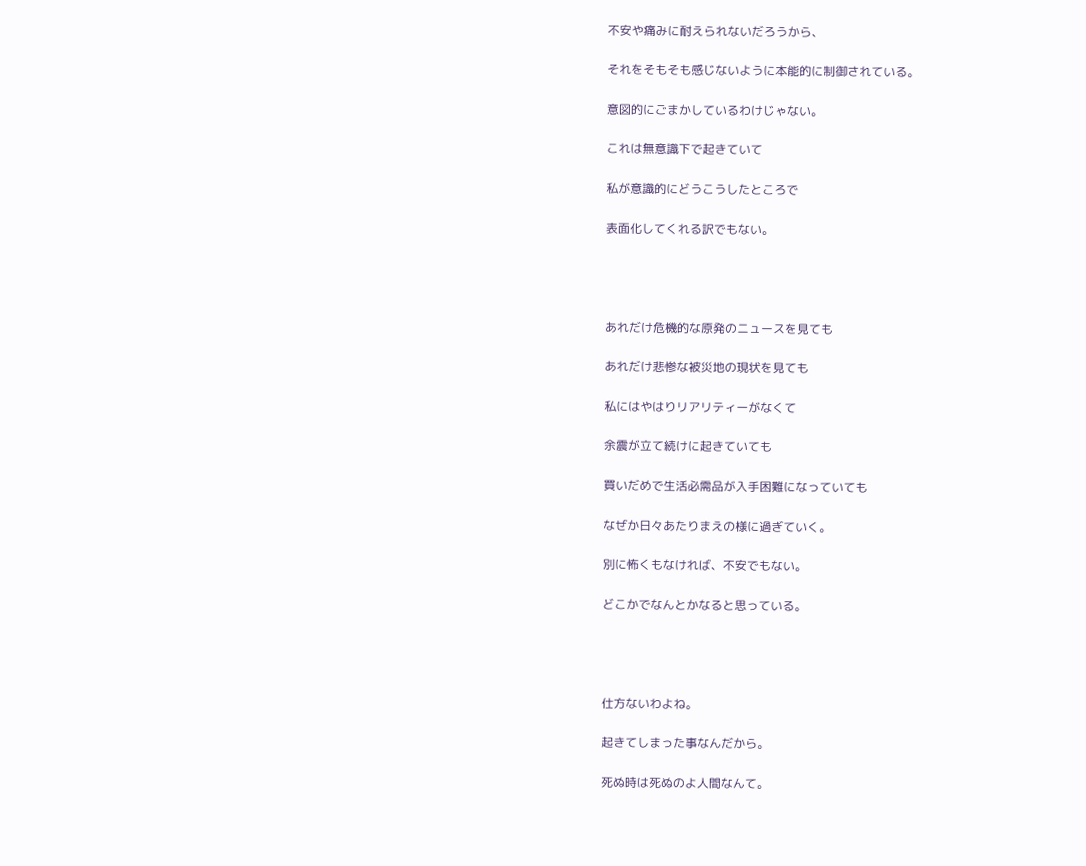不安や痛みに耐えられないだろうから、

それをそもそも感じないように本能的に制御されている。

意図的にごまかしているわけじゃない。

これは無意識下で起きていて

私が意識的にどうこうしたところで

表面化してくれる訳でもない。




あれだけ危機的な原発のニュースを見ても

あれだけ悲惨な被災地の現状を見ても

私にはやはりリアリティーがなくて

余震が立て続けに起きていても

買いだめで生活必需品が入手困難になっていても

なぜか日々あたりまえの様に過ぎていく。

別に怖くもなければ、不安でもない。

どこかでなんとかなると思っている。




仕方ないわよね。

起きてしまった事なんだから。

死ぬ時は死ぬのよ人間なんて。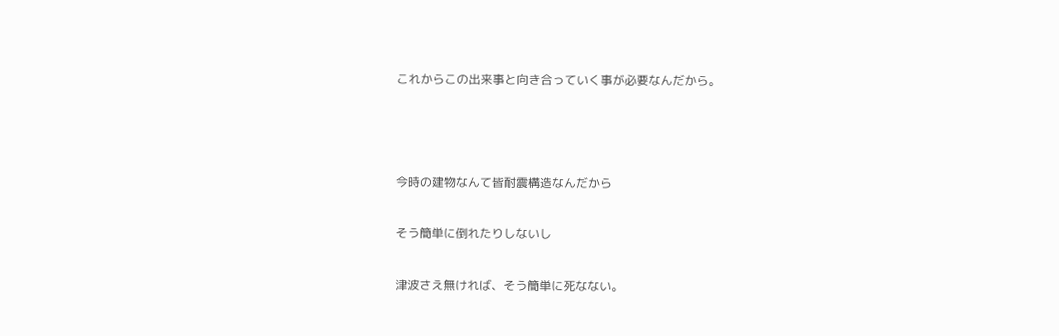これからこの出来事と向き合っていく事が必要なんだから。



今時の建物なんて皆耐震構造なんだから

そう簡単に倒れたりしないし

津波さえ無ければ、そう簡単に死なない。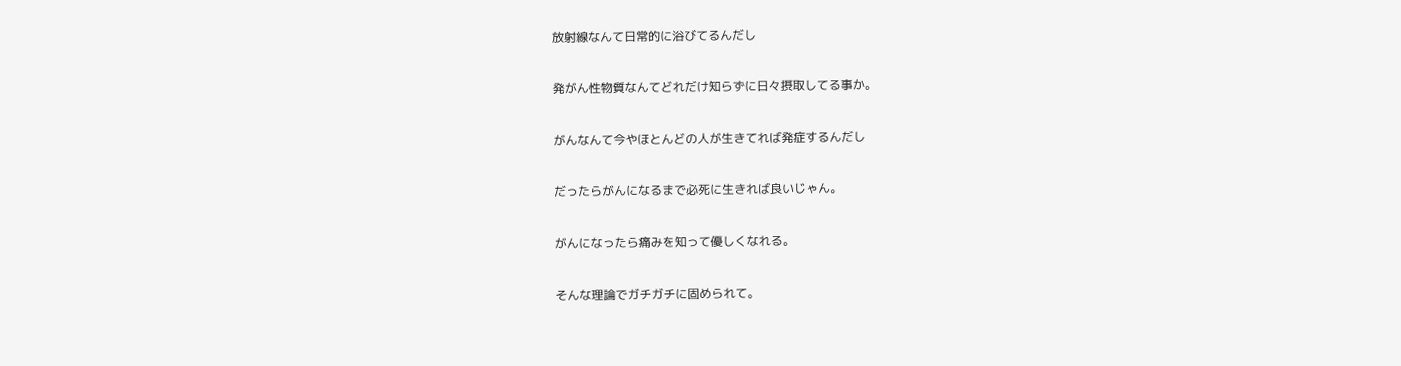放射線なんて日常的に浴びてるんだし

発がん性物質なんてどれだけ知らずに日々摂取してる事か。

がんなんて今やほとんどの人が生きてれば発症するんだし

だったらがんになるまで必死に生きれば良いじゃん。

がんになったら痛みを知って優しくなれる。

そんな理論でガチガチに固められて。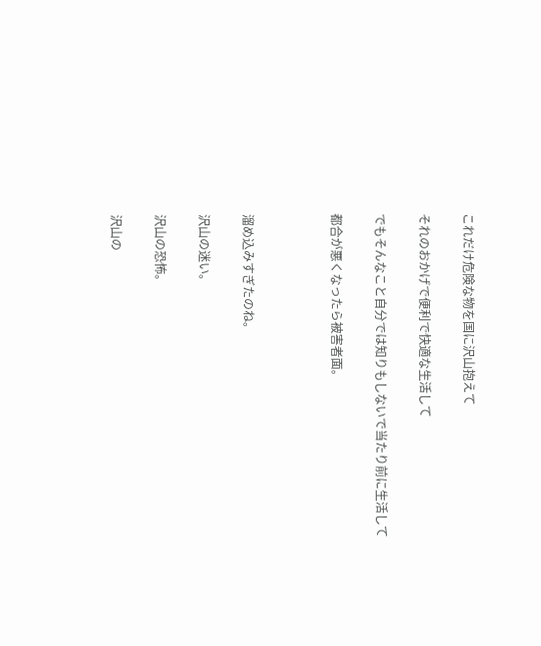これだけ危険な物を国に沢山抱えて

それのおかげで便利で快適な生活して

でもそんなこと自分では知りもしないで当たり前に生活して

都合が悪くなったら被害者面。



溜め込みすぎたのね。

沢山の迷い。

沢山の恐怖。

沢山の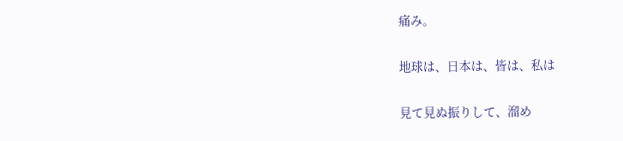痛み。

地球は、日本は、皆は、私は

見て見ぬ振りして、溜め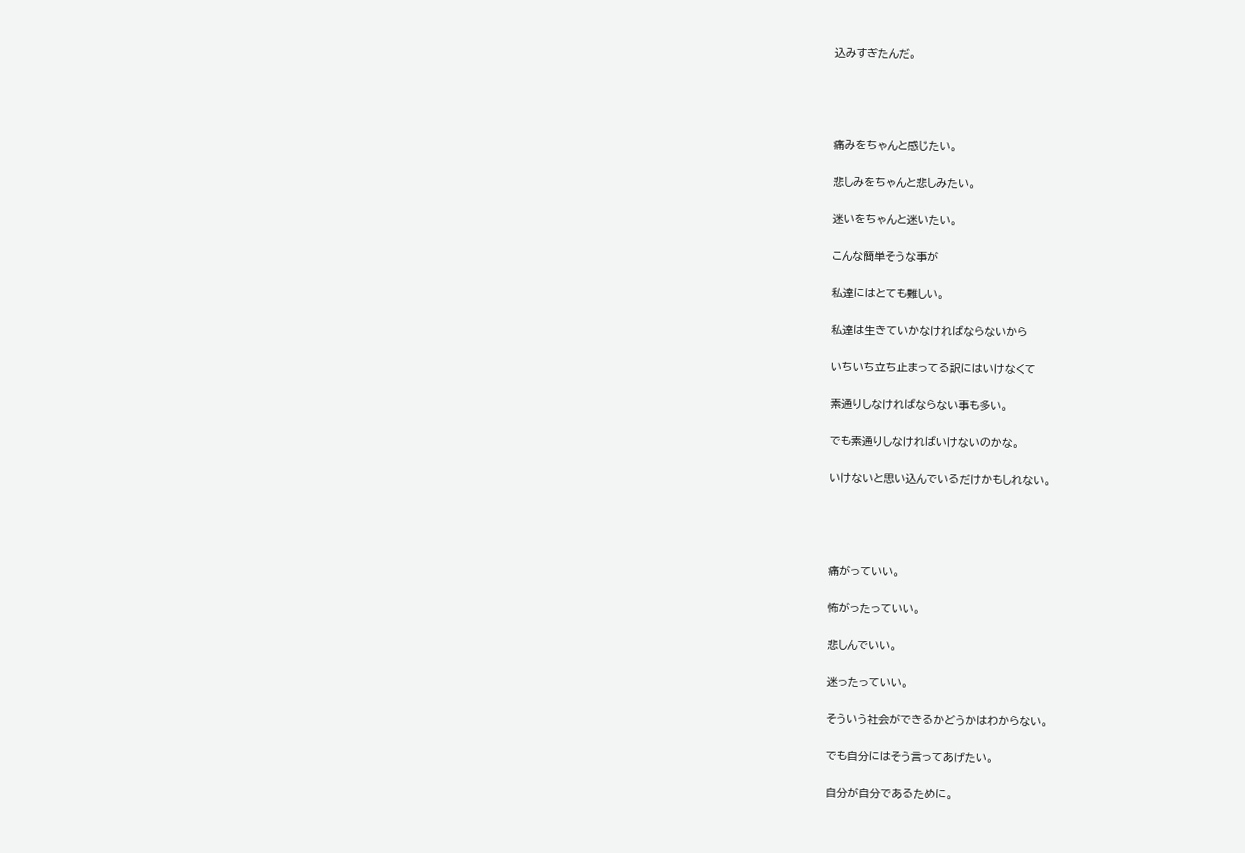込みすぎたんだ。




痛みをちゃんと感じたい。

悲しみをちゃんと悲しみたい。

迷いをちゃんと迷いたい。

こんな簡単そうな事が

私達にはとても難しい。

私達は生きていかなければならないから

いちいち立ち止まってる訳にはいけなくて

素通りしなければならない事も多い。

でも素通りしなければいけないのかな。

いけないと思い込んでいるだけかもしれない。




痛がっていい。

怖がったっていい。

悲しんでいい。

迷ったっていい。

そういう社会ができるかどうかはわからない。

でも自分にはそう言ってあげたい。

自分が自分であるために。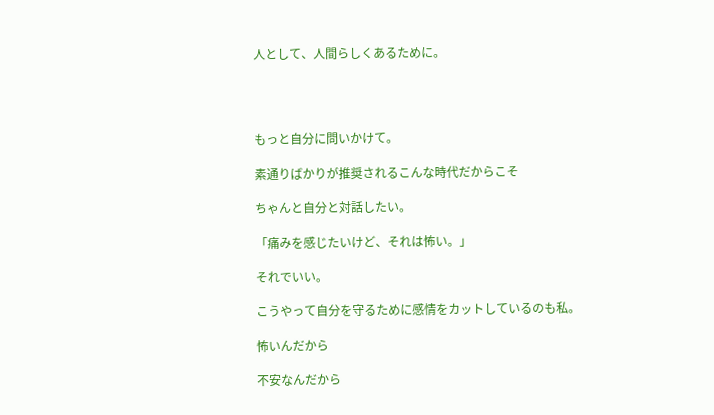人として、人間らしくあるために。




もっと自分に問いかけて。

素通りばかりが推奨されるこんな時代だからこそ

ちゃんと自分と対話したい。

「痛みを感じたいけど、それは怖い。」

それでいい。

こうやって自分を守るために感情をカットしているのも私。

怖いんだから

不安なんだから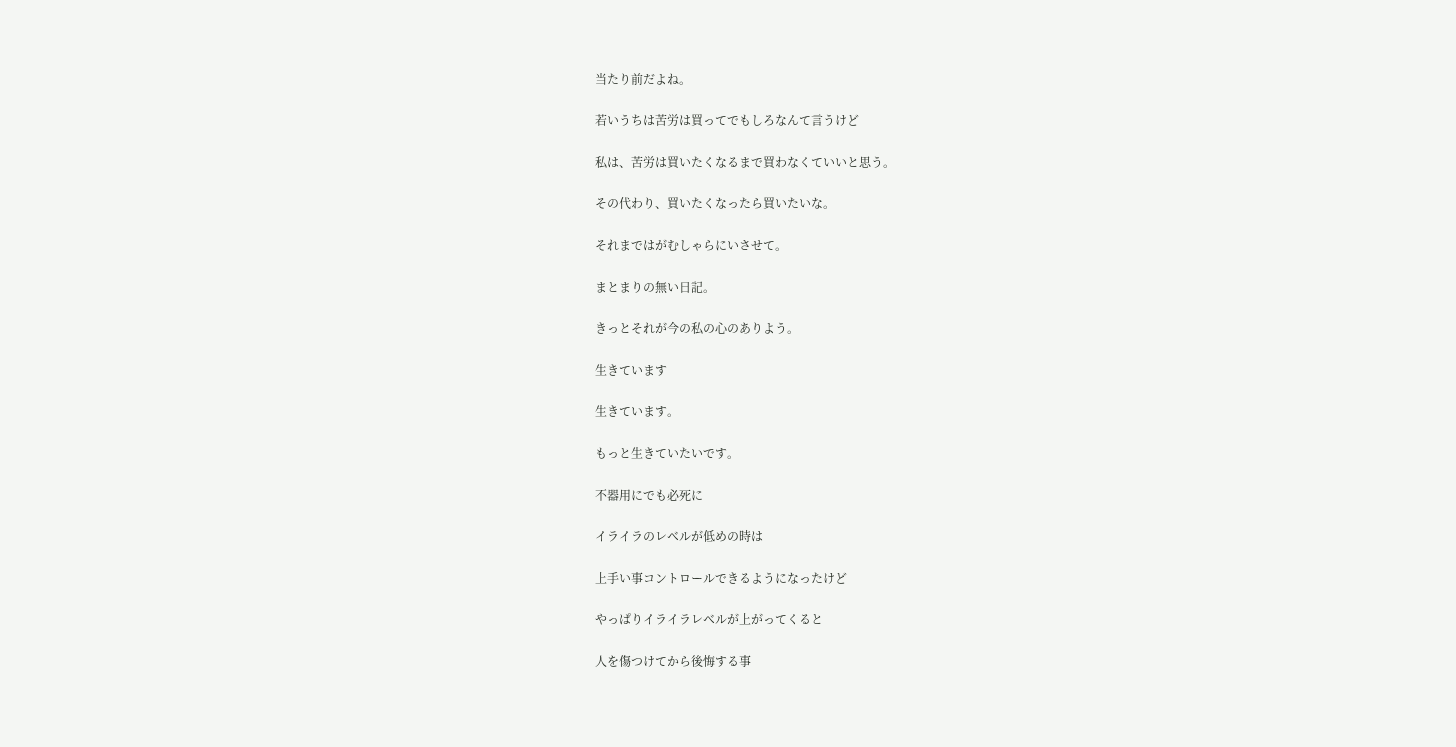当たり前だよね。

若いうちは苦労は買ってでもしろなんて言うけど

私は、苦労は買いたくなるまで買わなくていいと思う。

その代わり、買いたくなったら買いたいな。

それまではがむしゃらにいさせて。

まとまりの無い日記。

きっとそれが今の私の心のありよう。

生きています

生きています。

もっと生きていたいです。

不器用にでも必死に

イライラのレベルが低めの時は

上手い事コントロールできるようになったけど

やっぱりイライラレベルが上がってくると

人を傷つけてから後悔する事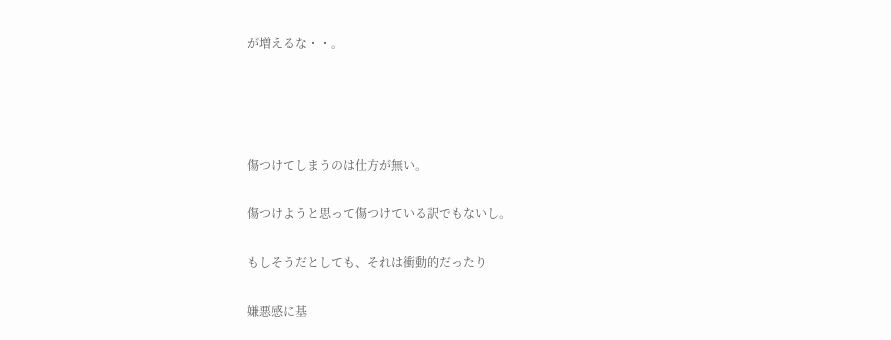が増えるな・・。




傷つけてしまうのは仕方が無い。

傷つけようと思って傷つけている訳でもないし。

もしそうだとしても、それは衝動的だったり

嫌悪感に基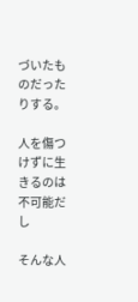づいたものだったりする。

人を傷つけずに生きるのは不可能だし

そんな人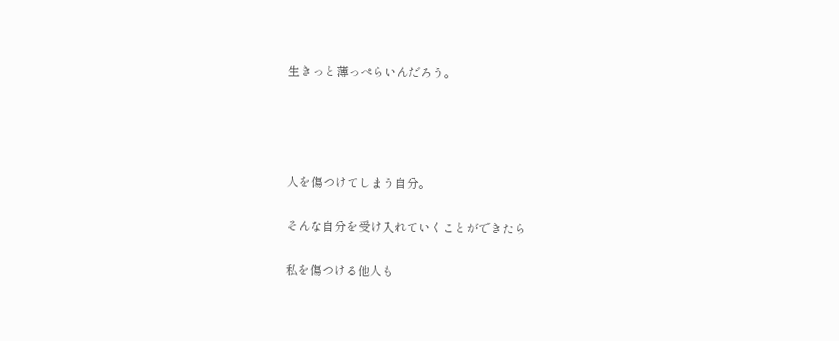生きっと薄っぺらいんだろう。




人を傷つけてしまう自分。

そんな自分を受け入れていくことができたら

私を傷つける他人も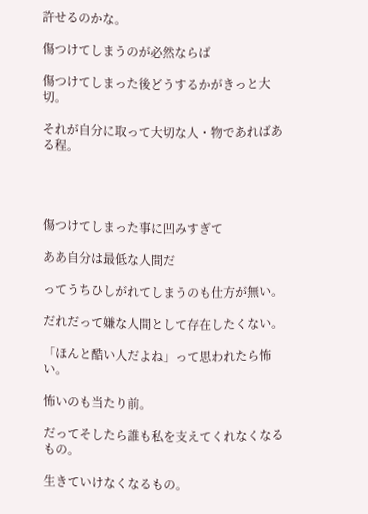許せるのかな。

傷つけてしまうのが必然ならば

傷つけてしまった後どうするかがきっと大切。

それが自分に取って大切な人・物であればある程。




傷つけてしまった事に凹みすぎて

ああ自分は最低な人間だ

ってうちひしがれてしまうのも仕方が無い。

だれだって嫌な人間として存在したくない。

「ほんと酷い人だよね」って思われたら怖い。

怖いのも当たり前。

だってそしたら誰も私を支えてくれなくなるもの。

生きていけなくなるもの。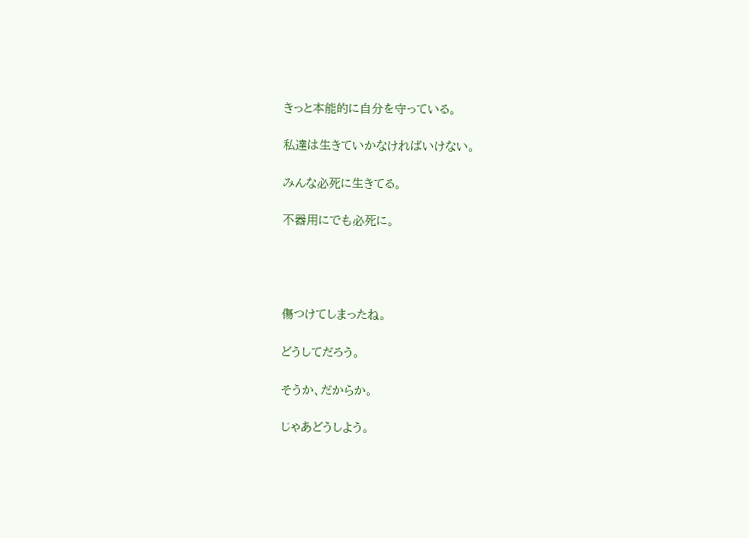きっと本能的に自分を守っている。

私達は生きていかなければいけない。

みんな必死に生きてる。

不器用にでも必死に。




傷つけてしまったね。

どうしてだろう。

そうか、だからか。

じゃあどうしよう。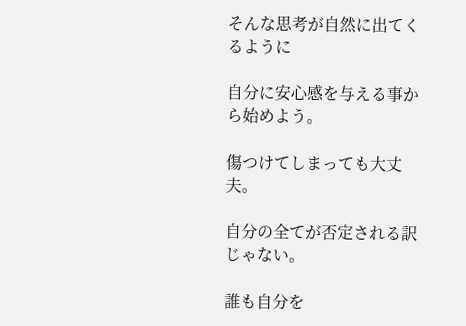そんな思考が自然に出てくるように

自分に安心感を与える事から始めよう。

傷つけてしまっても大丈夫。

自分の全てが否定される訳じゃない。

誰も自分を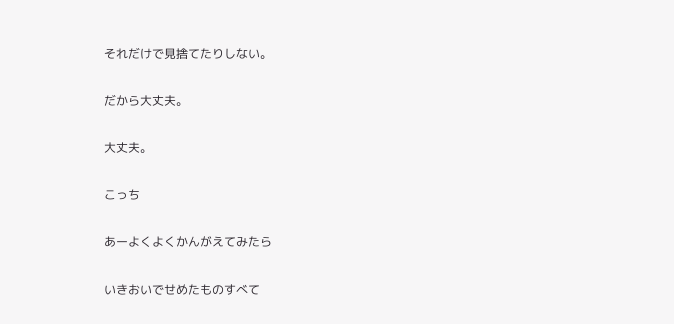それだけで見捨てたりしない。

だから大丈夫。

大丈夫。

こっち

あーよくよくかんがえてみたら

いきおいでせめたものすべて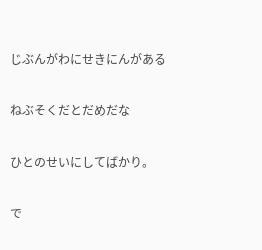じぶんがわにせきにんがある

ねぶそくだとだめだな

ひとのせいにしてばかり。

で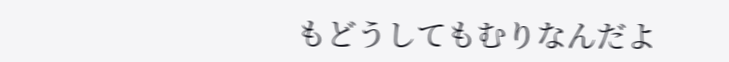もどうしてもむりなんだよ